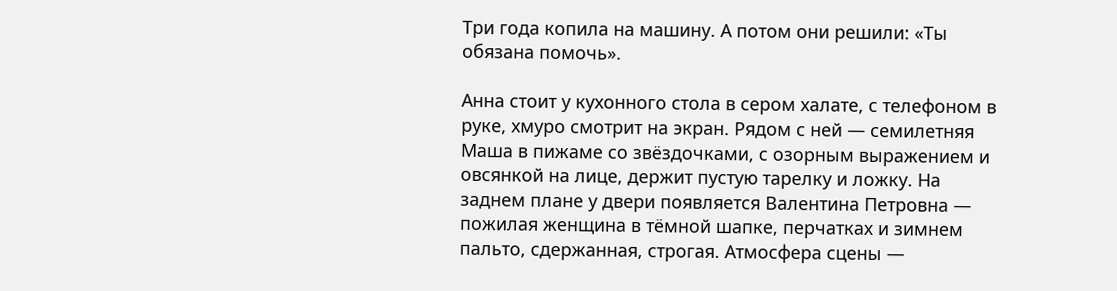Три года копила на машину. А потом они решили: «Ты обязана помочь».

Анна стоит у кухонного стола в сером халате, с телефоном в руке, хмуро смотрит на экран. Рядом с ней — семилетняя Маша в пижаме со звёздочками, с озорным выражением и овсянкой на лице, держит пустую тарелку и ложку. На заднем плане у двери появляется Валентина Петровна — пожилая женщина в тёмной шапке, перчатках и зимнем пальто, сдержанная, строгая. Атмосфера сцены —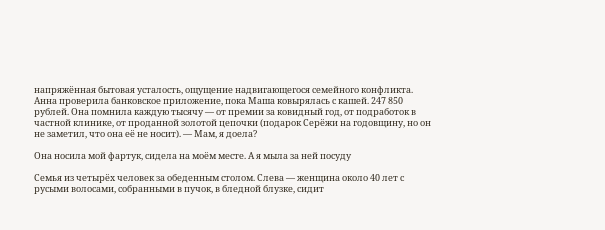напряжённая бытовая усталость, ощущение надвигающегося семейного конфликта.
Анна проверила банковское приложение, пока Маша ковырялась с кашей. 247 850 рублей. Она помнила каждую тысячу — от премии за ковидный год, от подработок в частной клинике, от проданной золотой цепочки (подарок Серёжи на годовщину, но он не заметил, что она её не носит). — Мам, я доела?

Она носила мой фартук, сидела на моём месте. А я мыла за ней посуду

Семья из четырёх человек за обеденным столом. Слева — женщина около 40 лет с русыми волосами, собранными в пучок, в бледной блузке, сидит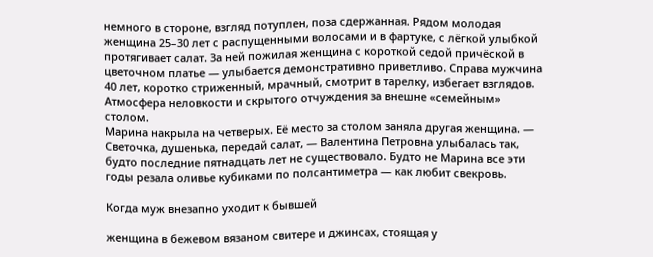немного в стороне, взгляд потуплен, поза сдержанная. Рядом молодая женщина 25–30 лет с распущенными волосами и в фартуке, с лёгкой улыбкой протягивает салат. За ней пожилая женщина с короткой седой причёской в цветочном платье — улыбается демонстративно приветливо. Справа мужчина 40 лет, коротко стриженный, мрачный, смотрит в тарелку, избегает взглядов. Атмосфера неловкости и скрытого отчуждения за внешне «семейным» столом.
Марина накрыла на четверых. Её место за столом заняла другая женщина. — Светочка, душенька, передай салат, — Валентина Петровна улыбалась так, будто последние пятнадцать лет не существовало. Будто не Марина все эти годы резала оливье кубиками по полсантиметра — как любит свекровь.

Когда муж внезапно уходит к бывшей

женщина в бежевом вязаном свитере и джинсах, стоящая у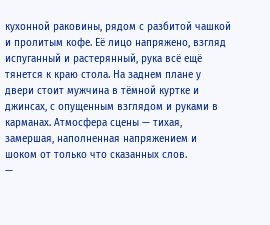кухонной раковины, рядом с разбитой чашкой и пролитым кофе. Её лицо напряжено, взгляд испуганный и растерянный, рука всё ещё тянется к краю стола. На заднем плане у двери стоит мужчина в тёмной куртке и джинсах, с опущенным взглядом и руками в карманах. Атмосфера сцены — тихая, замершая, наполненная напряжением и шоком от только что сказанных слов.
—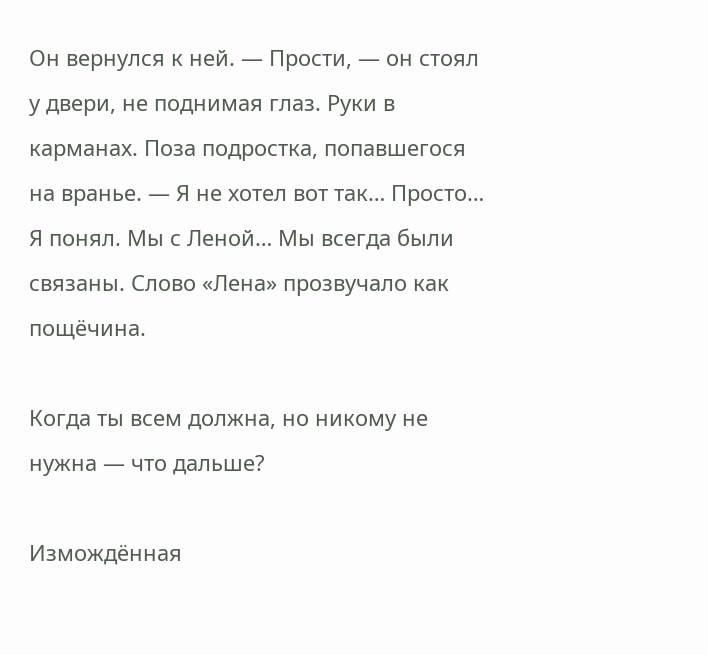Он вернулся к ней. — Прости, — он стоял у двери, не поднимая глаз. Руки в карманах. Поза подростка, попавшегося на вранье. — Я не хотел вот так… Просто… Я понял. Мы с Леной… Мы всегда были связаны. Слово «Лена» прозвучало как пощёчина.

Когда ты всем должна, но никому не нужна — что дальше?

Измождённая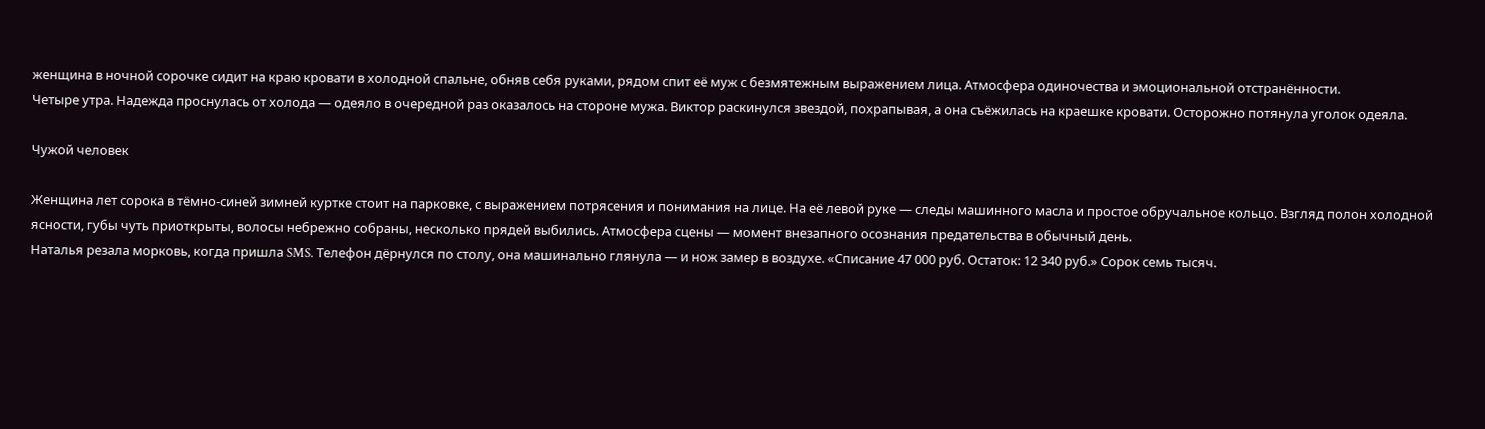женщина в ночной сорочке сидит на краю кровати в холодной спальне, обняв себя руками, рядом спит её муж с безмятежным выражением лица. Атмосфера одиночества и эмоциональной отстранённости.
Четыре утра. Надежда проснулась от холода — одеяло в очередной раз оказалось на стороне мужа. Виктор раскинулся звездой, похрапывая, а она съёжилась на краешке кровати. Осторожно потянула уголок одеяла.

Чужой человек

Женщина лет сорока в тёмно-синей зимней куртке стоит на парковке, с выражением потрясения и понимания на лице. На её левой руке — следы машинного масла и простое обручальное кольцо. Взгляд полон холодной ясности, губы чуть приоткрыты, волосы небрежно собраны, несколько прядей выбились. Атмосфера сцены — момент внезапного осознания предательства в обычный день.
Наталья резала морковь, когда пришла SMS. Телефон дёрнулся по столу, она машинально глянула — и нож замер в воздухе. «Списание 47 000 руб. Остаток: 12 340 руб.» Сорок семь тысяч.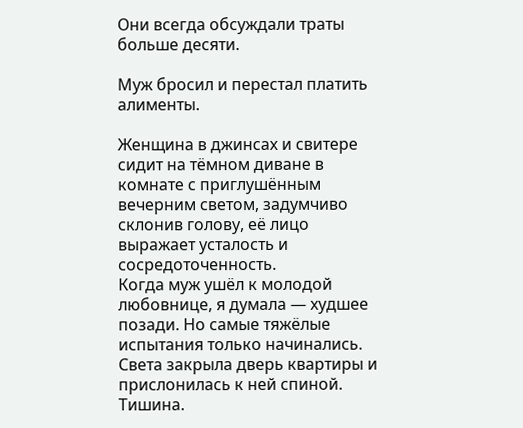Они всегда обсуждали траты больше десяти.

Муж бросил и перестал платить алименты.

Женщина в джинсах и свитере сидит на тёмном диване в комнате с приглушённым вечерним светом, задумчиво склонив голову, её лицо выражает усталость и сосредоточенность.
Когда муж ушёл к молодой любовнице, я думала — худшее позади. Но самые тяжёлые испытания только начинались. Света закрыла дверь квартиры и прислонилась к ней спиной. Тишина.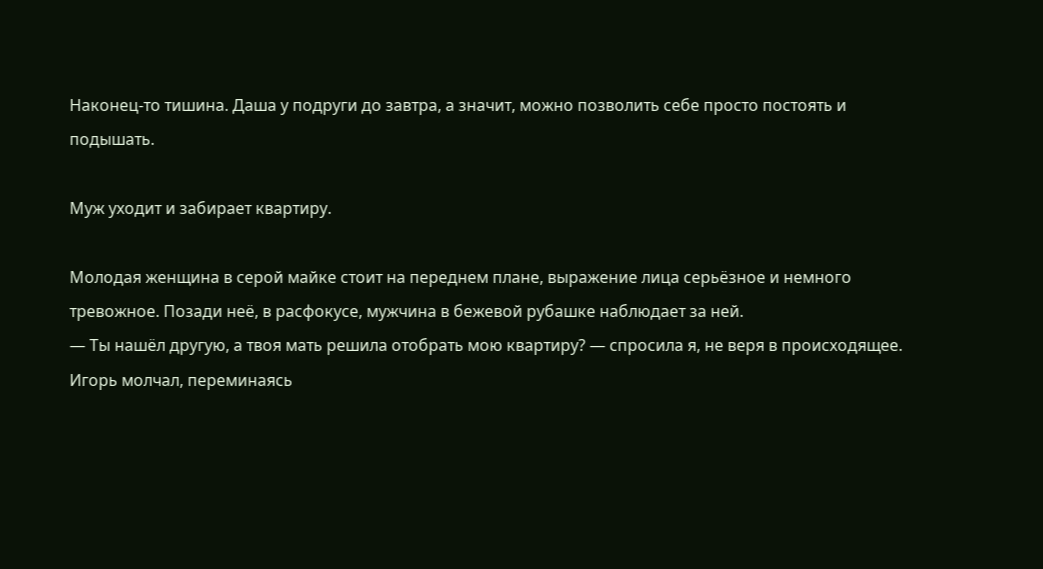Наконец-то тишина. Даша у подруги до завтра, а значит, можно позволить себе просто постоять и подышать.

Муж уходит и забирает квартиру.

Молодая женщина в серой майке стоит на переднем плане, выражение лица серьёзное и немного тревожное. Позади неё, в расфокусе, мужчина в бежевой рубашке наблюдает за ней.
— Ты нашёл другую, а твоя мать решила отобрать мою квартиру? — спросила я, не веря в происходящее. Игорь молчал, переминаясь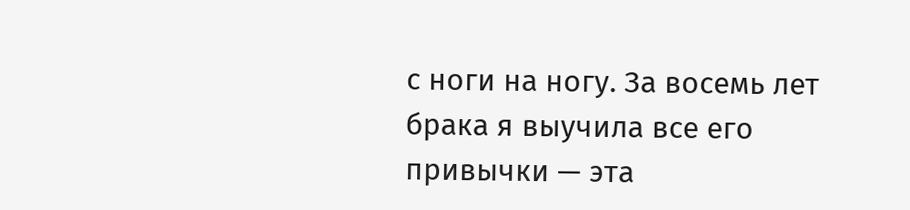с ноги на ногу. За восемь лет брака я выучила все его привычки — эта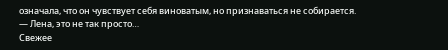означала, что он чувствует себя виноватым, но признаваться не собирается. — Лена, это не так просто…
Свежее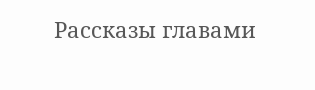Рассказы главами